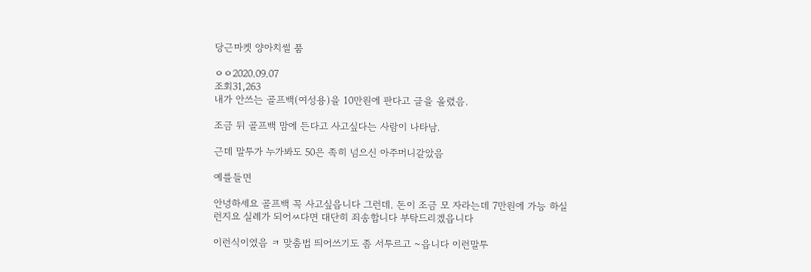당근마켓 양아치썰 품

ㅇㅇ2020.09.07
조회31,263
내가 안쓰는 골프백(여성용)을 10만원에 판다고 글을 올렸음.

조금 뒤 골프백 맘에 든다고 사고싶다는 사람이 나타남.

근데 말투가 누가봐도 50은 족히 넘으신 아주머니같았음

예를들면

안녕하세요 골프백 꼭 사고싶읍니다 그런데. 돈이 조금 모 자라는데 7만원에 가능 하실런지요 실례가 되어ㅆ다면 대단히 죄송합니다 부탁드리겠읍니다

이런식이였음 ㅋ 맞춤법 띄어쓰기도 좀 서투르고 ~읍니다 이런말투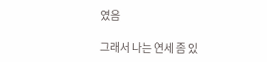였음

그래서 나는 연세 좀 있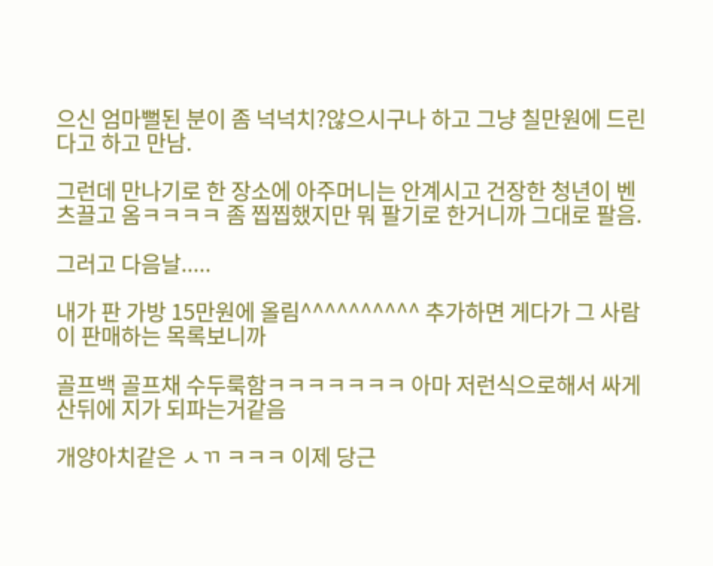으신 엄마뻘된 분이 좀 넉넉치?않으시구나 하고 그냥 칠만원에 드린다고 하고 만남.

그런데 만나기로 한 장소에 아주머니는 안계시고 건장한 청년이 벤츠끌고 옴ㅋㅋㅋㅋ 좀 찝찝했지만 뭐 팔기로 한거니까 그대로 팔음.

그러고 다음날.....

내가 판 가방 15만원에 올림^^^^^^^^^^ 추가하면 게다가 그 사람이 판매하는 목록보니까

골프백 골프채 수두룩함ㅋㅋㅋㅋㅋㅋㅋ 아마 저런식으로해서 싸게 산뒤에 지가 되파는거같음

개양아치같은 ㅅㄲ ㅋㅋㅋ 이제 당근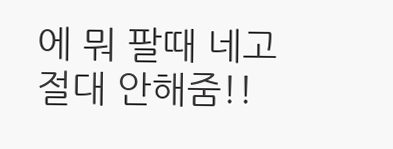에 뭐 팔때 네고 절대 안해줌!!